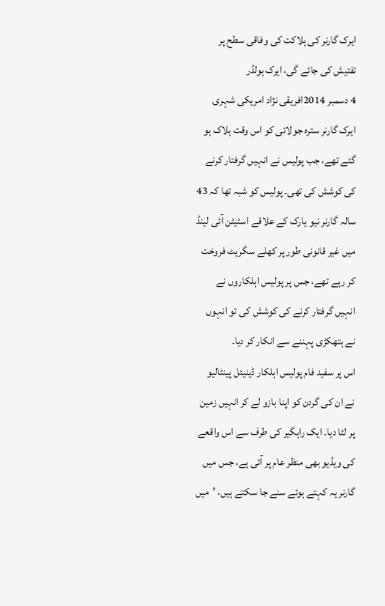ایرک گارنر کی ہلاکت کی وفاقی سطح پر تفتیش کی جائے گی، ایرک ہولڈر
4 دسمبر 2014افریقی نژاد امریکی شہری ایرک گارنر سترہ جولائی کو اس وقت ہلاک ہو گئے تھے، جب پولیس نے انہیں گرفتار کرنے کی کوشش کی تھی۔ پولیس کو شبہ تھا کہ 43 سالہ گارنر نیو یارک کے علاقے اسٹیٹن آئی لینڈ میں غیر قانونی طور پر کھلے سگریٹ فروخت کر رہے تھے، جس پر پولیس اہلکاروں نے انہیں گرفتار کرنے کی کوشش کی تو انہوں نے ہتھکڑی پہننے سے انکار کر دیا۔
اس پر سفید فام پولیس اہلکار ڈینیئل پینٹالیو نے ان کی گردن کو اپنا بازو لے کر انہیں زمین پر لٹا دیا۔ ایک راہگیر کی طرف سے اس واقعے کی ویڈیو بھی منظر عام پر آئی ہے، جس میں گارنر یہ کہتے ہوئے سنے جا سکتے ہیں، ’میں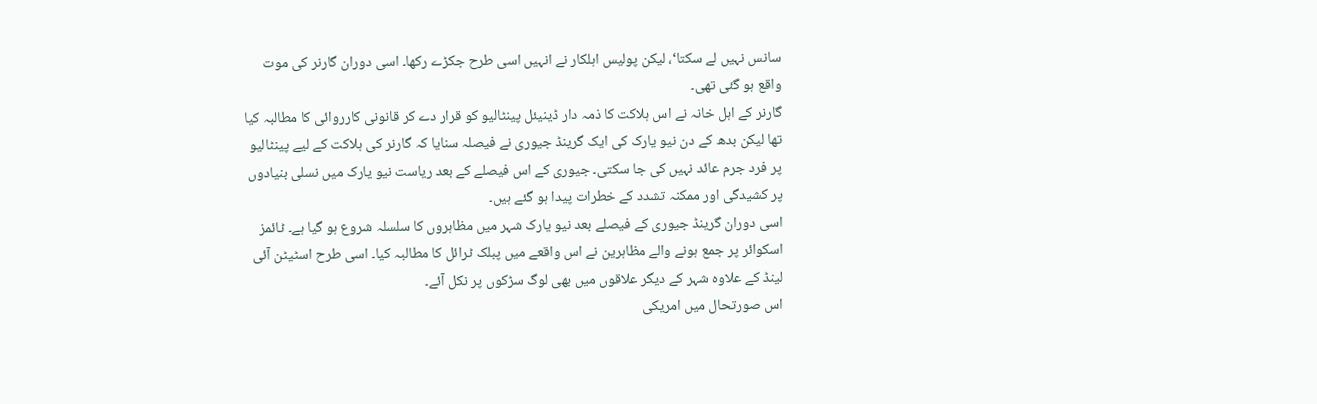سانس نہیں لے سکتا‘، لیکن پولیس اہلکار نے انہیں اسی طرح جکڑے رکھا۔ اسی دوران گارنر کی موت واقع ہو گئی تھی۔
گارنر کے اہل خانہ نے اس ہلاکت کا ذمہ دار ڈینیئل پینٹالیو کو قرار دے کر قانونی کارروائی کا مطالبہ کیا تھا لیکن بدھ کے دن نیو یارک کی ایک گرینڈ جیوری نے فیصلہ سنایا کہ گارنر کی ہلاکت کے لیے پینٹالیو پر فرد جرم عائد نہیں کی جا سکتی۔ جیوری کے اس فیصلے کے بعد ریاست نیو یارک میں نسلی بنیادوں پر کشیدگی اور ممکنہ تشدد کے خطرات پیدا ہو گئے ہیں۔
اسی دوران گرینڈ جیوری کے فیصلے بعد نیو یارک شہر میں مظاہروں کا سلسلہ شروع ہو گیا ہے۔ ٹائمز اسکوائر پر جمع ہونے والے مظاہرین نے اس واقعے میں پبلک ٹرائل کا مطالبہ کیا۔ اسی طرح اسٹیٹن آئی لینڈ کے علاوہ شہر کے دیگر علاقوں میں بھی لوگ سڑکوں پر نکل آئے۔
اس صورتحال میں امریکی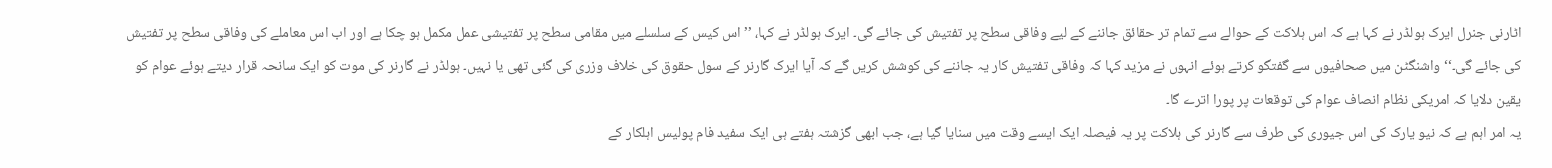اٹارنی جنرل ایرک ہولڈر نے کہا ہے کہ اس ہلاکت کے حوالے سے تمام تر حقائق جاننے کے لیے وفاقی سطح پر تفتیش کی جائے گی۔ ایرک ہولڈر نے کہا، ’’اس کیس کے سلسلے میں مقامی سطح پر تفتیشی عمل مکمل ہو چکا ہے اور اب اس معاملے کی وفاقی سطح پر تفتیش کی جائے گی۔‘‘ واشنگٹن میں صحافیوں سے گفتگو کرتے ہوئے انہوں نے مزید کہا کہ وفاقی تفتیش کار یہ جاننے کی کوشش کریں گے کہ آیا ایرک گارنر کے سول حقوق کی خلاف وزری کی گئی تھی یا نہیں۔ ہولڈر نے گارنر کی موت کو ایک سانحہ قرار دیتے ہوئے عوام کو یقین دلایا کہ امریکی نظام انصاف عوام کی توقعات پر پورا اترے گا۔
یہ امر اہم ہے کہ نیو یارک کی اس جیوری کی طرف سے گارنر کی ہلاکت پر یہ فیصلہ ایک ایسے وقت میں سنایا گیا ہے، جب ابھی گزشتہ ہفتے ہی ایک سفید فام پولیس اہلکار کے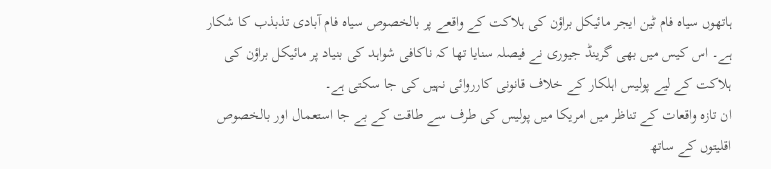ہاتھوں سیاہ فام ٹین ایجر مائیکل براؤن کی ہلاکت کے واقعے پر بالخصوص سیاہ فام آبادی تذبذب کا شکار ہے۔ اس کیس میں بھی گرینڈ جیوری نے فیصلہ سنایا تھا کہ ناکافی شواہد کی بنیاد پر مائیکل براؤن کی ہلاکت کے لیے پولیس اہلکار کے خلاف قانونی کارروائی نہیں کی جا سکتی ہے۔
ان تازہ واقعات کے تناظر میں امریکا میں پولیس کی طرف سے طاقت کے بے جا استعمال اور بالخصوص اقلیتوں کے ساتھ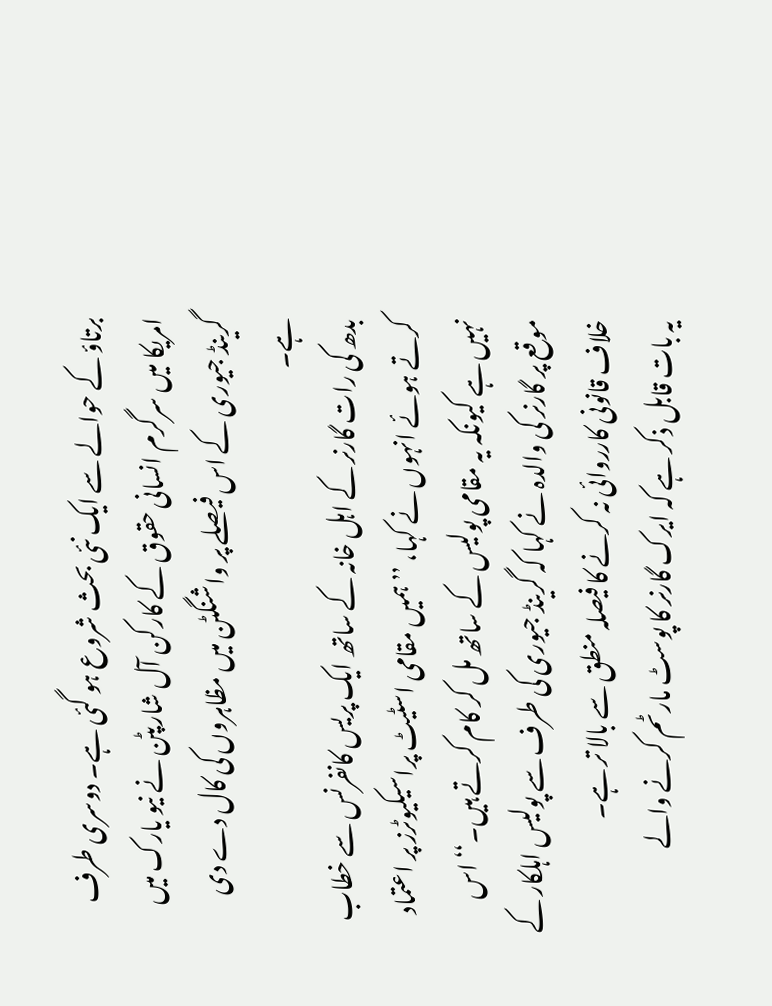برتاؤ کے حوالے سے ایک نئی بحث شروع ہو گئی ہے۔ دوسری طرف امریکا میں سرگرم انسانی حقوق کے کارکن آل شارپٹن نے نیو یارک میں گرینڈ جیوری کے اس فیصلے پر واشنگٹن میں مظاہروں کی کال دے دی ہے۔
بدھ کی رات گارنر کے اہل خانہ کے ساتھ ایک پریس کانفرنس سے خطاب کرتے ہوئے انہوں نے کہا، ’’ہمیں مقامی اسٹیٹ پراسیکیوٹرز پر اعتماد نہیں ہے کیونکہ یہ مقامی پولیس کے ساتھ مل کر کام کرتے ہیں۔‘‘ اس موقع پر گارنر کی والدہ نے کہا کہ گرینڈ جیوری کی طرف سے پولیس اہلکار کے خلاف قانونی کارروائی نہ کرنے کا فیصلہ منطق سے بالا تر ہے۔
یہ بات قابل ذکر ہے کہ ایرک گارنر کا پوسٹ مارٹم کرنے والے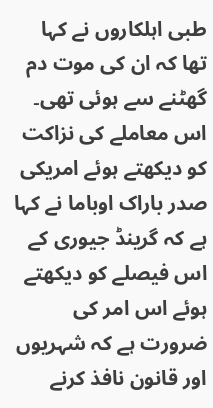طبی اہلکاروں نے کہا تھا کہ ان کی موت دم گھٹنے سے ہوئی تھی۔ اس معاملے کی نزاکت کو دیکھتے ہوئے امریکی صدر باراک اوباما نے کہا ہے کہ گرینڈ جیوری کے اس فیصلے کو دیکھتے ہوئے اس امر کی ضرورت ہے کہ شہریوں اور قانون نافذ کرنے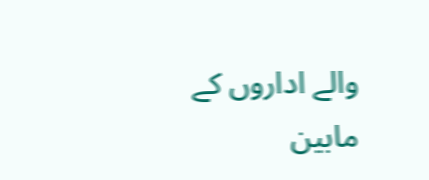والے اداروں کے مابین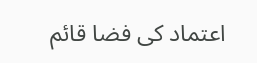اعتماد کی فضا قائم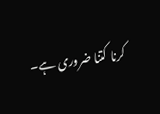کرنا کتنا ضروری ہے۔